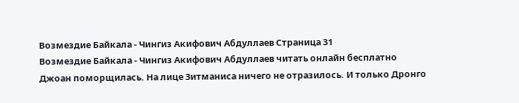Возмездие Байкала - Чингиз Акифович Абдуллаев Страница 31
Возмездие Байкала - Чингиз Акифович Абдуллаев читать онлайн бесплатно
Джоан поморщилась. На лице Зитманиса ничего не отразилось. И только Дронго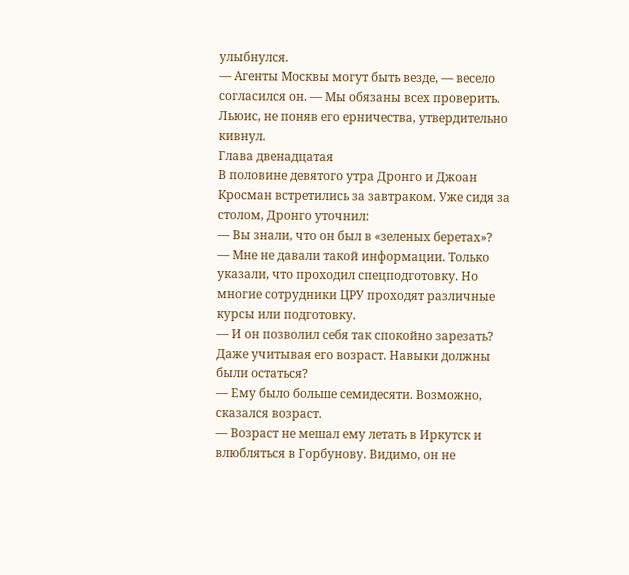улыбнулся.
— Агенты Москвы могут быть везде, — весело согласился он. — Мы обязаны всех проверить.
Льюис, не поняв его ерничества, утвердительно кивнул.
Глава двенадцатая
В половине девятого утра Дронго и Джоан Кросман встретились за завтраком. Уже сидя за столом, Дронго уточнил:
— Вы знали, что он был в «зеленых беретах»?
— Мне не давали такой информации. Только указали, что проходил спецподготовку. Но многие сотрудники ЦРУ проходят различные курсы или подготовку.
— И он позволил себя так спокойно зарезать? Даже учитывая его возраст. Навыки должны были остаться?
— Ему было больше семидесяти. Возможно, сказался возраст.
— Возраст не мешал ему летать в Иркутск и влюбляться в Горбунову. Видимо, он не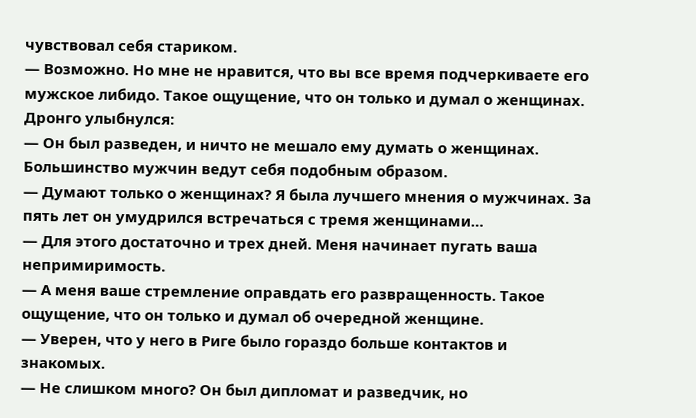чувствовал себя стариком.
— Возможно. Но мне не нравится, что вы все время подчеркиваете его мужское либидо. Такое ощущение, что он только и думал о женщинах.
Дронго улыбнулся:
— Он был разведен, и ничто не мешало ему думать о женщинах. Большинство мужчин ведут себя подобным образом.
— Думают только о женщинах? Я была лучшего мнения о мужчинах. За пять лет он умудрился встречаться с тремя женщинами…
— Для этого достаточно и трех дней. Меня начинает пугать ваша непримиримость.
— А меня ваше стремление оправдать его развращенность. Такое ощущение, что он только и думал об очередной женщине.
— Уверен, что у него в Риге было гораздо больше контактов и знакомых.
— Не слишком много? Он был дипломат и разведчик, но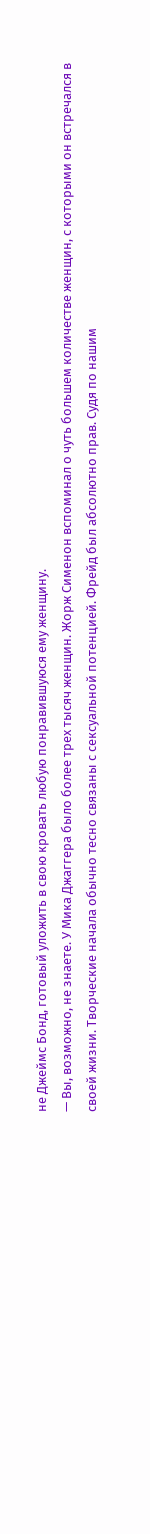не Джеймс Бонд, готовый уложить в свою кровать любую понравившуюся ему женщину.
— Вы, возможно, не знаете. У Мика Джаггера было более трех тысяч женщин. Жорж Сименон вспоминал о чуть большем количестве женщин, с которыми он встречался в своей жизни. Творческие начала обычно тесно связаны с сексуальной потенцией. Фрейд был абсолютно прав. Судя по нашим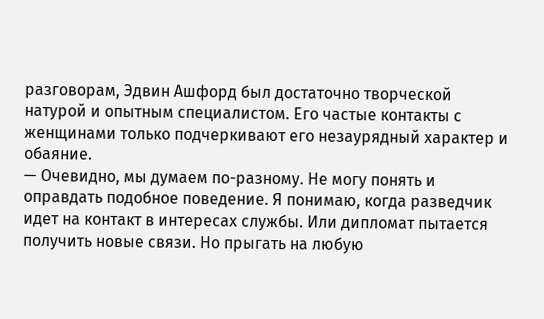разговорам, Эдвин Ашфорд был достаточно творческой натурой и опытным специалистом. Его частые контакты с женщинами только подчеркивают его незаурядный характер и обаяние.
— Очевидно, мы думаем по-разному. Не могу понять и оправдать подобное поведение. Я понимаю, когда разведчик идет на контакт в интересах службы. Или дипломат пытается получить новые связи. Но прыгать на любую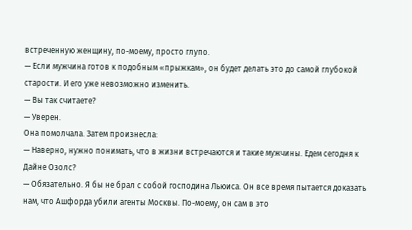встреченную женщину, по-моему, просто глупо.
— Если мужчина готов к подобным «прыжкам», он будет делать это до самой глубокой старости. И его уже невозможно изменить.
— Вы так считаете?
— Уверен.
Она помолчала. Затем произнесла:
— Наверно, нужно понимать, что в жизни встречаются и такие мужчины. Едем сегодня к Дайне Озолс?
— Обязательно. Я бы не брал с собой господина Льюиса. Он все время пытается доказать нам, что Ашфорда убили агенты Москвы. По-моему, он сам в это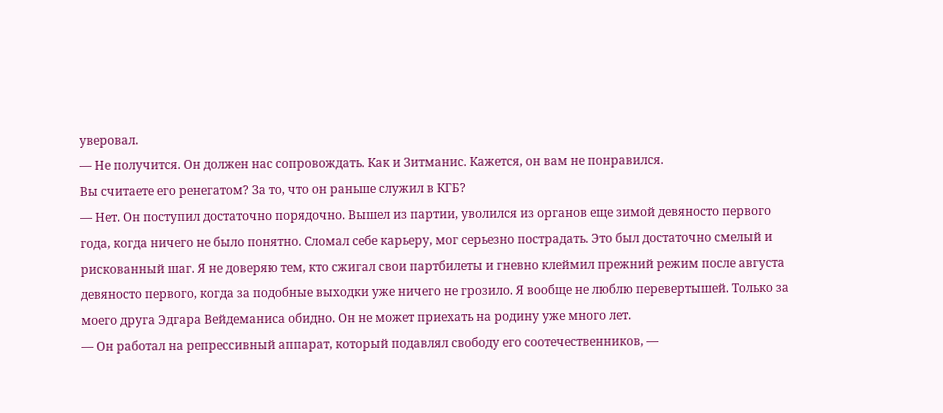уверовал.
— Не получится. Он должен нас сопровождать. Как и Зитманис. Кажется, он вам не понравился.
Вы считаете его ренегатом? За то, что он раньше служил в КГБ?
— Нет. Он поступил достаточно порядочно. Вышел из партии, уволился из органов еще зимой девяносто первого года, когда ничего не было понятно. Сломал себе карьеру, мог серьезно пострадать. Это был достаточно смелый и рискованный шаг. Я не доверяю тем, кто сжигал свои партбилеты и гневно клеймил прежний режим после августа девяносто первого, когда за подобные выходки уже ничего не грозило. Я вообще не люблю перевертышей. Только за моего друга Эдгара Вейдеманиса обидно. Он не может приехать на родину уже много лет.
— Он работал на репрессивный аппарат, который подавлял свободу его соотечественников, —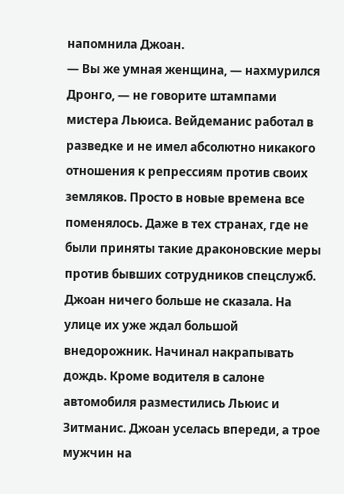напомнила Джоан.
— Вы же умная женщина, — нахмурился Дронго, — не говорите штампами мистера Льюиса. Вейдеманис работал в разведке и не имел абсолютно никакого отношения к репрессиям против своих земляков. Просто в новые времена все поменялось. Даже в тех странах, где не были приняты такие драконовские меры против бывших сотрудников спецслужб.
Джоан ничего больше не сказала. На улице их уже ждал большой внедорожник. Начинал накрапывать дождь. Кроме водителя в салоне автомобиля разместились Льюис и Зитманис. Джоан уселась впереди, а трое мужчин на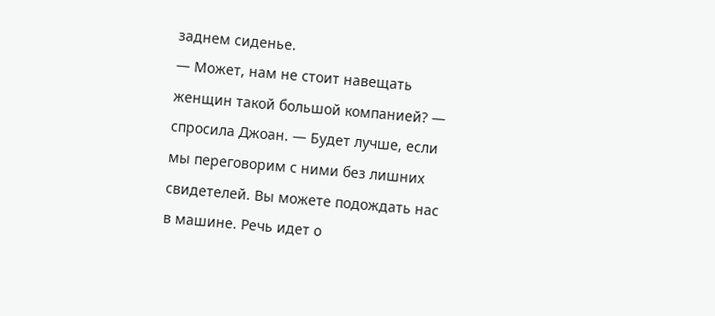заднем сиденье.
— Может, нам не стоит навещать женщин такой большой компанией? — спросила Джоан. — Будет лучше, если мы переговорим с ними без лишних свидетелей. Вы можете подождать нас в машине. Речь идет о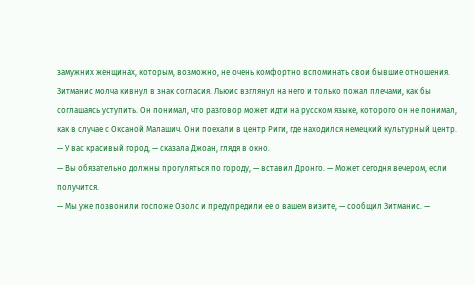замужних женщинах, которым, возможно, не очень комфортно вспоминать свои бывшие отношения.
Зитманис молча кивнул в знак согласия. Льюис взглянул на него и только пожал плечами, как бы соглашаясь уступить. Он понимал, что разговор может идти на русском языке, которого он не понимал, как в случае с Оксаной Малашич. Они поехали в центр Риги, где находился немецкий культурный центр.
— У вас красивый город, — сказала Джоан, глядя в окно.
— Вы обязательно должны прогуляться по городу, — вставил Дронго. — Может сегодня вечером, если получится.
— Мы уже позвонили госпоже Озолс и предупредили ее о вашем визите, — сообщил Зитманис. —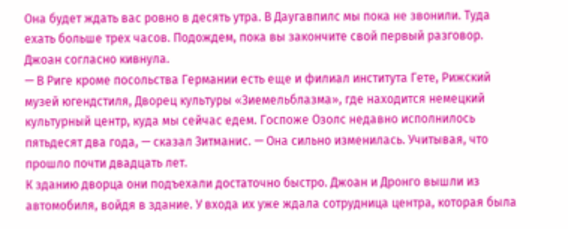Она будет ждать вас ровно в десять утра. В Даугавпилс мы пока не звонили. Туда ехать больше трех часов. Подождем, пока вы закончите свой первый разговор.
Джоан согласно кивнула.
— В Риге кроме посольства Германии есть еще и филиал института Гете, Рижский музей югендстиля, Дворец культуры «Зиемельблазма», где находится немецкий культурный центр, куда мы сейчас едем. Госпоже Озолс недавно исполнилось пятьдесят два года, — сказал Зитманис. — Она сильно изменилась. Учитывая, что прошло почти двадцать лет.
К зданию дворца они подъехали достаточно быстро. Джоан и Дронго вышли из автомобиля, войдя в здание. У входа их уже ждала сотрудница центра, которая была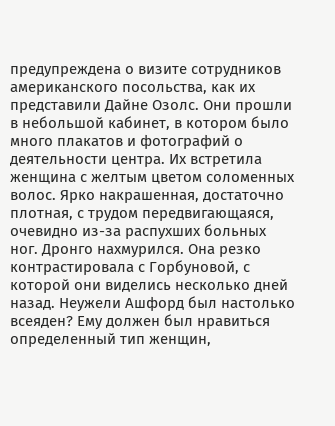предупреждена о визите сотрудников американского посольства, как их представили Дайне Озолс. Они прошли в небольшой кабинет, в котором было много плакатов и фотографий о деятельности центра. Их встретила женщина с желтым цветом соломенных волос. Ярко накрашенная, достаточно плотная, с трудом передвигающаяся, очевидно из-за распухших больных ног. Дронго нахмурился. Она резко контрастировала с Горбуновой, с которой они виделись несколько дней назад. Неужели Ашфорд был настолько всеяден? Ему должен был нравиться определенный тип женщин,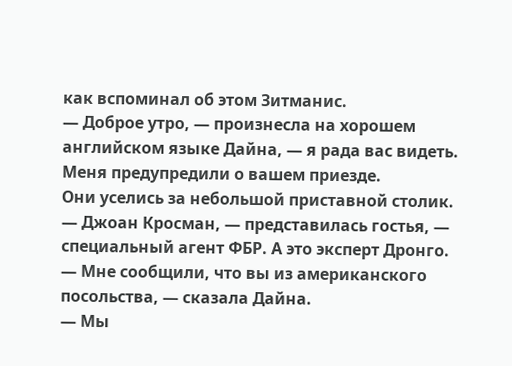как вспоминал об этом Зитманис.
— Доброе утро, — произнесла на хорошем английском языке Дайна, — я рада вас видеть. Меня предупредили о вашем приезде.
Они уселись за небольшой приставной столик.
— Джоан Кросман, — представилась гостья, — специальный агент ФБР. А это эксперт Дронго.
— Мне сообщили, что вы из американского посольства, — сказала Дайна.
— Мы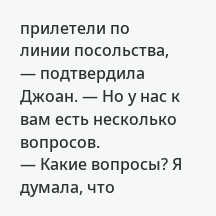прилетели по линии посольства, — подтвердила Джоан. — Но у нас к вам есть несколько вопросов.
— Какие вопросы? Я думала, что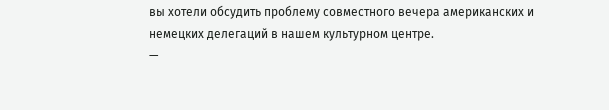вы хотели обсудить проблему совместного вечера американских и немецких делегаций в нашем культурном центре.
—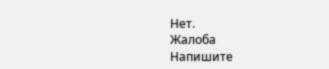Нет.
Жалоба
Напишите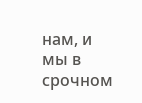нам, и мы в срочном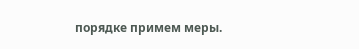порядке примем меры.